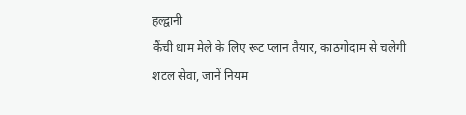हल्द्वानी
कैंची धाम मेले के लिए रूट प्लान तैयार, काठगोदाम से चलेगी शटल सेवा, जानें नियम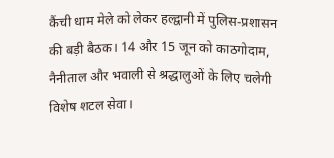कैंची धाम मेले को लेकर हल्द्वानी में पुलिस-प्रशासन की बड़ी बैठक। 14 और 15 जून को काठगोदाम, नैनीताल और भवाली से श्रद्धालुओं के लिए चलेगी विशेष शटल सेवा।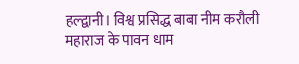हल्द्वानी। विश्व प्रसिद्ध बाबा नीम करौली महाराज के पावन धाम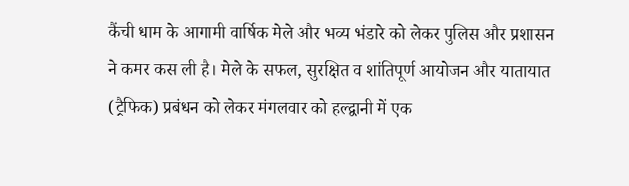कैंची धाम के आगामी वार्षिक मेले और भव्य भंडारे को लेकर पुलिस और प्रशासन ने कमर कस ली है। मेले के सफल, सुरक्षित व शांतिपूर्ण आयोजन और यातायात (ट्रैफिक) प्रबंधन को लेकर मंगलवार को हल्द्वानी में एक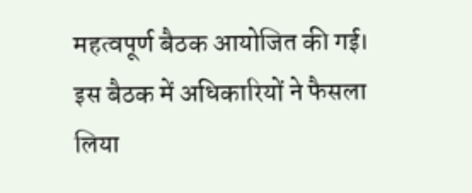महत्वपूर्ण बैठक आयोजित की गई। इस बैठक में अधिकारियों ने फैसला लिया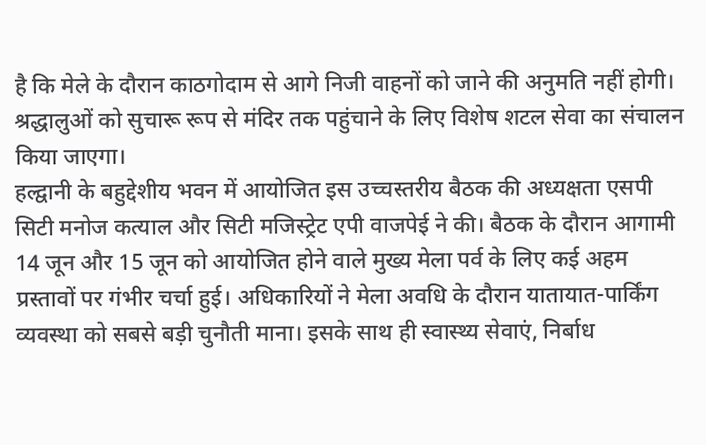है कि मेले के दौरान काठगोदाम से आगे निजी वाहनों को जाने की अनुमति नहीं होगी। श्रद्धालुओं को सुचारू रूप से मंदिर तक पहुंचाने के लिए विशेष शटल सेवा का संचालन किया जाएगा।
हल्द्वानी के बहुद्देशीय भवन में आयोजित इस उच्चस्तरीय बैठक की अध्यक्षता एसपी सिटी मनोज कत्याल और सिटी मजिस्ट्रेट एपी वाजपेई ने की। बैठक के दौरान आगामी 14 जून और 15 जून को आयोजित होने वाले मुख्य मेला पर्व के लिए कई अहम प्रस्तावों पर गंभीर चर्चा हुई। अधिकारियों ने मेला अवधि के दौरान यातायात-पार्किंग व्यवस्था को सबसे बड़ी चुनौती माना। इसके साथ ही स्वास्थ्य सेवाएं, निर्बाध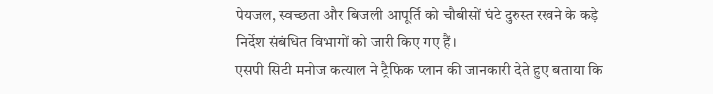पेयजल, स्वच्छता और बिजली आपूर्ति को चौबीसों घंटे दुरुस्त रखने के कड़े निर्देश संबंधित विभागों को जारी किए गए हैं।
एसपी सिटी मनोज कत्याल ने ट्रैफिक प्लान की जानकारी देते हुए बताया कि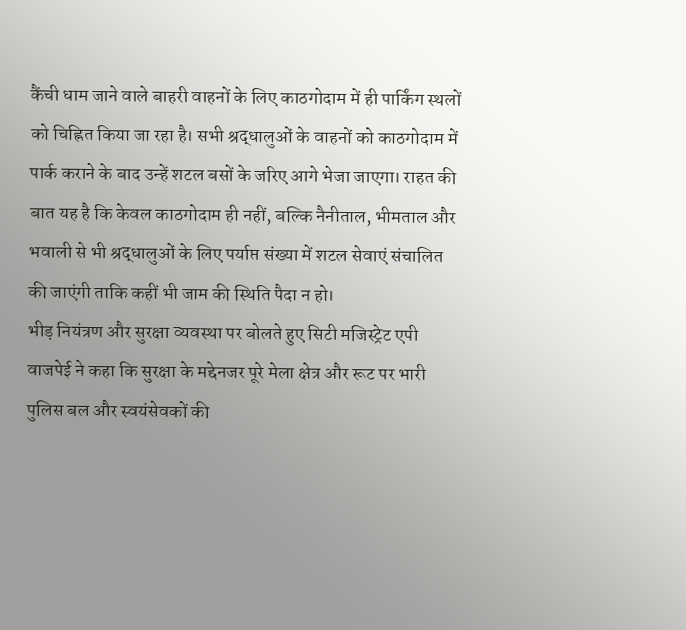कैंची धाम जाने वाले बाहरी वाहनों के लिए काठगोदाम में ही पार्किंग स्थलों को चिह्नित किया जा रहा है। सभी श्रद्धालुओं के वाहनों को काठगोदाम में पार्क कराने के बाद उन्हें शटल बसों के जरिए आगे भेजा जाएगा। राहत की बात यह है कि केवल काठगोदाम ही नहीं, बल्कि नैनीताल, भीमताल और भवाली से भी श्रद्धालुओं के लिए पर्याप्त संख्या में शटल सेवाएं संचालित की जाएंगी ताकि कहीं भी जाम की स्थिति पैदा न हो।
भीड़ नियंत्रण और सुरक्षा व्यवस्था पर बोलते हुए सिटी मजिस्ट्रेट एपी वाजपेई ने कहा कि सुरक्षा के मद्देनजर पूरे मेला क्षेत्र और रूट पर भारी पुलिस बल और स्वयंसेवकों की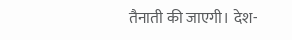तैनाती की जाएगी। देश-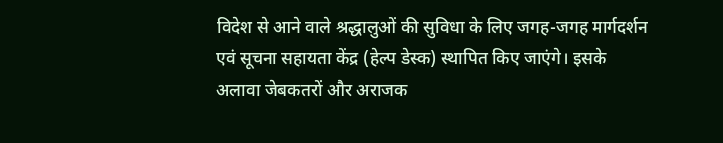विदेश से आने वाले श्रद्धालुओं की सुविधा के लिए जगह-जगह मार्गदर्शन एवं सूचना सहायता केंद्र (हेल्प डेस्क) स्थापित किए जाएंगे। इसके अलावा जेबकतरों और अराजक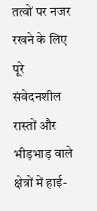तत्वों पर नजर रखने के लिए पूरे संवेदनशील रास्तों और भीड़भाड़ वाले क्षेत्रों में हाई-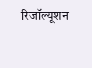रिजॉल्यूशन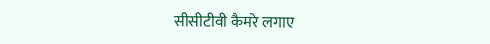सीसीटीवी कैमरे लगाए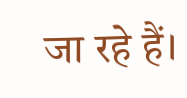जा रहे हैं।